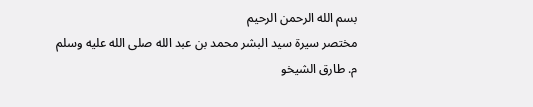بسم الله الرحمن الرحيم
مختصر سيرة سيد البشر محمد بن عبد الله صلى الله عليه وسلم
م. طارق الشيخو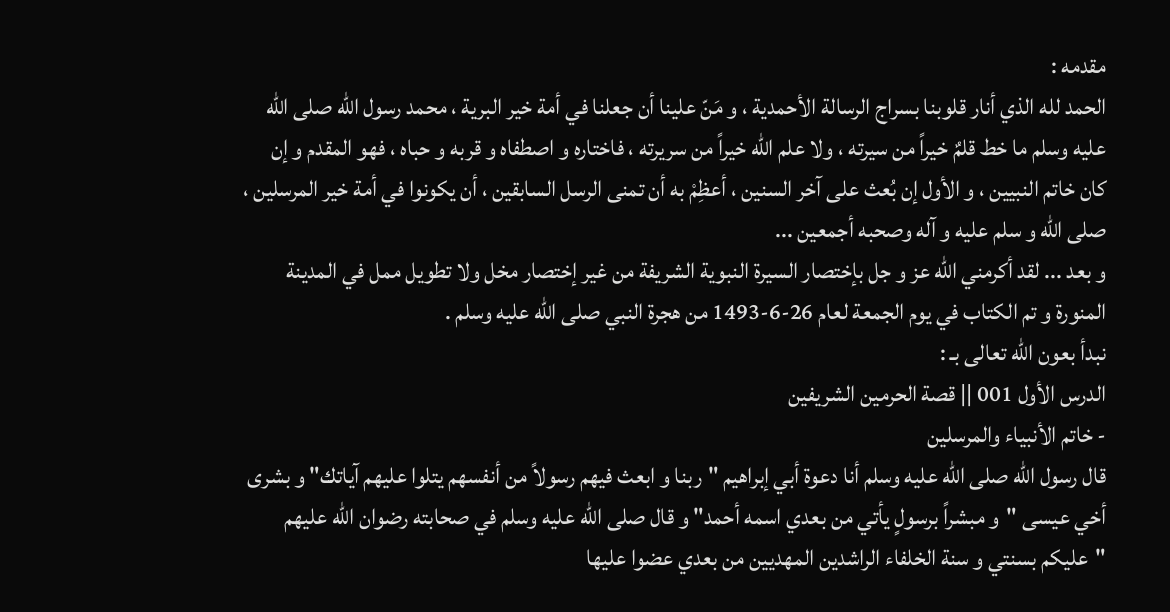مقدمه :
الحمد لله الذي أنار قلوبنا بسراج الرسالة الأحمدية ، و مَنّ علينا أن جعلنا في أمة خير البرية ، محمد رسول الله صلى الله عليه وسلم ما خط قلمٌ خيراً من سيرته ، ولا علم الله خيراً من سريرته ، فاختاره و اصطفاه و قربه و حباه ، فهو المقدم و إن كان خاتم النبيين ، و الأول إن بُعث على آخر السنين ، أعظِمْ به أن تمنى الرسل السابقين ، أن يكونوا في أمة خير المرسلين ، صلى الله و سلم عليه و آله وصحبه أجمعين ...
و بعد ... لقد أكرمني الله عز و جل بإختصار السيرة النبوية الشريفة من غير إختصار مخل ولا تطويل ممل في المدينة المنورة و تم الكتاب في يوم الجمعة لعام 26-6-1493 من هجرة النبي صلى الله عليه وسلم .
نبدأ بعون الله تعالى بـ :
الدرس الأول 001 || قصة الحرمين الشريفين
- خاتم الأنبياء والمرسلين
قال رسول الله صلى الله عليه وسلم أنا دعوة أبي إبراهيم "ربنا و ابعث فيهم رسولاً من أنفسهم يتلوا عليهم آياتك" و بشرى أخي عيسى "و مبشراً برسولٍ يأتي من بعدي اسمه أحمد" و قال صلى الله عليه وسلم في صحابته رضوان الله عليهم "عليكم بسنتي و سنة الخلفاء الراشدين المهديين من بعدي عضوا عليها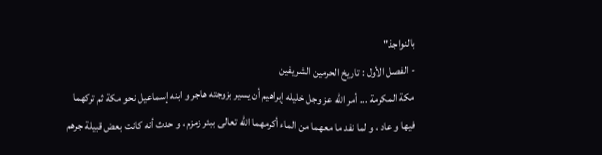بالنواجذ"
- الفصل الأول : تاريخ الحرمين الشريفين
مكة المكرمة ... أمر الله عز وجل خليله إبراهيم أن يسير بزوجته هاجر و ابنه إسماعيل نحو مكة ثم تركهما فيها و عاد ، و لما نفد ما معهما من الماء أكرمهما الله تعالى ببئر زمزم ، و حدث أنه كانت بعض قبيلة جرهم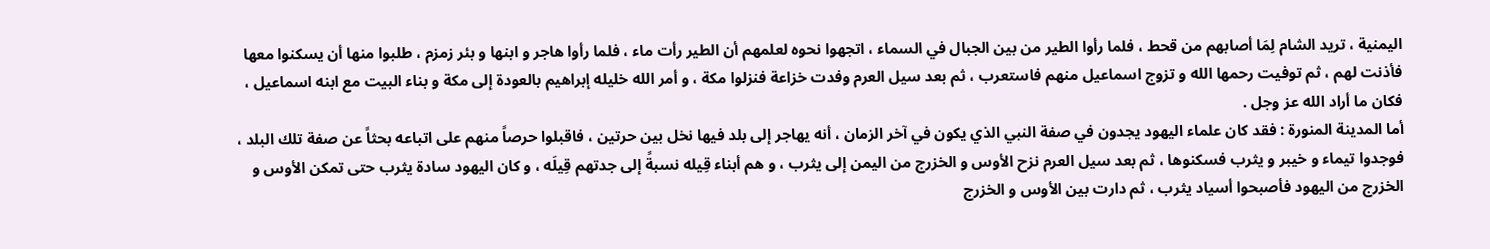اليمنية ، تريد الشام لِمَا أصابهم من قحط ، فلما رأوا الطير من بين الجبال في السماء ، اتجهوا نحوه لعلمهم أن الطير رأت ماء ، فلما رأوا هاجر و ابنها و بئر زمزم ، طلبوا منها أن يسكنوا معها فأذنت لهم ، ثم توفيت رحمها الله و تزوج اسماعيل منهم فاستعرب ، ثم بعد سيل العرم وفدت خزاعة فنزلوا مكة ، و أمر الله خليله إبراهيم بالعودة إلى مكة و بناء البيت مع ابنه اسماعيل ، فكان ما أراد الله عز وجل .
أما المدينة المنورة : فقد كان علماء اليهود يجدون في صفة النبي الذي يكون في آخر الزمان ، أنه يهاجر إلى بلد فيها نخل بين حرتين ، فاقبلوا حرصاً منهم على اتباعه بحثاً عن صفة تلك البلد ، فوجدوا تيماء و خيبر و يثرب فسكنوها ، ثم بعد سيل العرم نزح الأوس و الخزرج من اليمن إلى يثرب ، و هم أبناء قِيله نسبةً إلى جدتهم قِيلَه ، و كان اليهود سادة يثرب حتى تمكن الأوس و الخزرج من اليهود فأصبحوا أسياد يثرب ، ثم دارت بين الأوس و الخزرج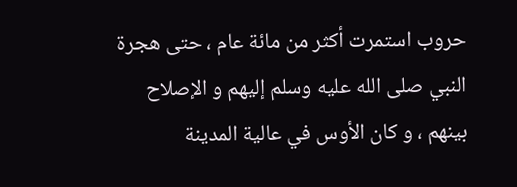حروب استمرت أكثر من مائة عام ، حتى هجرة النبي صلى الله عليه وسلم إليهم و الإصلاح بينهم ، و كان الأوس في عالية المدينة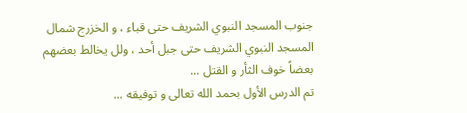جنوب المسجد النبوي الشريف حتى قباء ، و الخزرج شمال المسجد النبوي الشريف حتى جبل أحد ، ولل يخالط بعضهم بعضاً خوف الثأر و القتل ...
تم الدرس الأول بحمد الله تعالى و توفيقه ...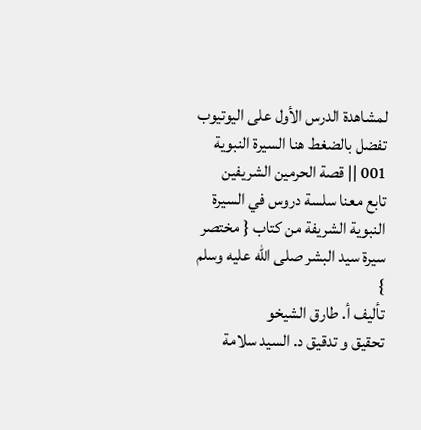لمشاهدة الدرس الأول على اليوتيوب تفضل بالضغط هنا السيرة النبوية 001 || قصة الحرمين الشريفين
تابع معنا سلسة دروس في السيرة النبوية الشريفة من كتاب { مختصر سيرة سيد البشر صلى الله عليه وسلم }
تأليف أ. طارق الشيخو
تحقيق و تدقيق د. السيد سلامة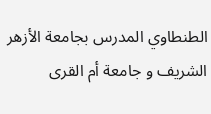الطنطاوي المدرس بجامعة الأزهر الشريف و جامعة أم القرى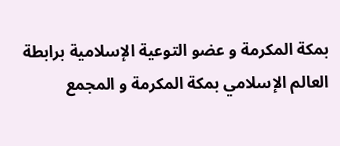بمكة المكرمة و عضو التوعية الإسلامية برابطة العالم الإسلامي بمكة المكرمة و المجمع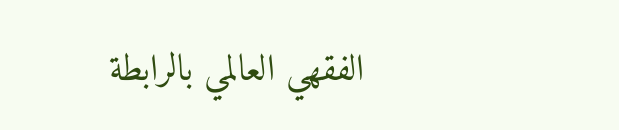الفقهي العالمي بالرابطة